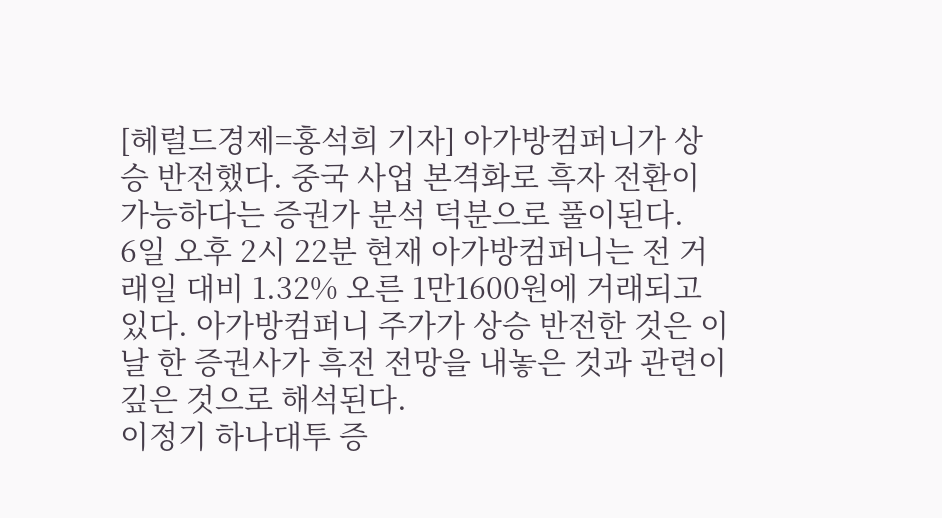[헤럴드경제=홍석희 기자] 아가방컴퍼니가 상승 반전했다. 중국 사업 본격화로 흑자 전환이 가능하다는 증권가 분석 덕분으로 풀이된다.
6일 오후 2시 22분 현재 아가방컴퍼니는 전 거래일 대비 1.32% 오른 1만1600원에 거래되고 있다. 아가방컴퍼니 주가가 상승 반전한 것은 이날 한 증권사가 흑전 전망을 내놓은 것과 관련이 깊은 것으로 해석된다.
이정기 하나대투 증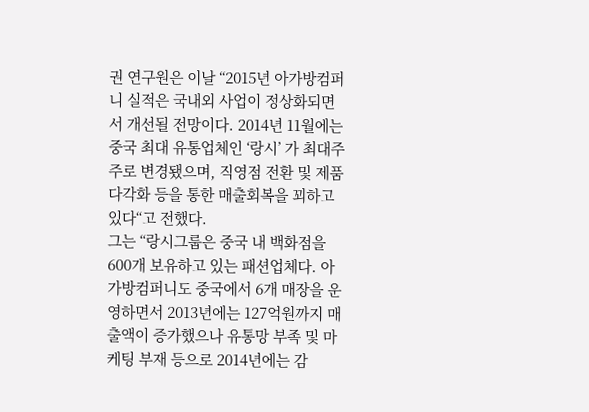권 연구원은 이날 “2015년 아가방컴퍼니 실적은 국내외 사업이 정상화되면서 개선될 전망이다. 2014년 11월에는 중국 최대 유통업체인 ‘랑시’ 가 최대주주로 변경됐으며, 직영점 전환 및 제품 다각화 등을 통한 매출회복을 꾀하고 있다“고 전했다.
그는 “랑시그룹은 중국 내 백화점을 600개 보유하고 있는 패션업체다. 아가방컴퍼니도 중국에서 6개 매장을 운영하면서 2013년에는 127억원까지 매출액이 증가했으나 유통망 부족 및 마케팅 부재 등으로 2014년에는 감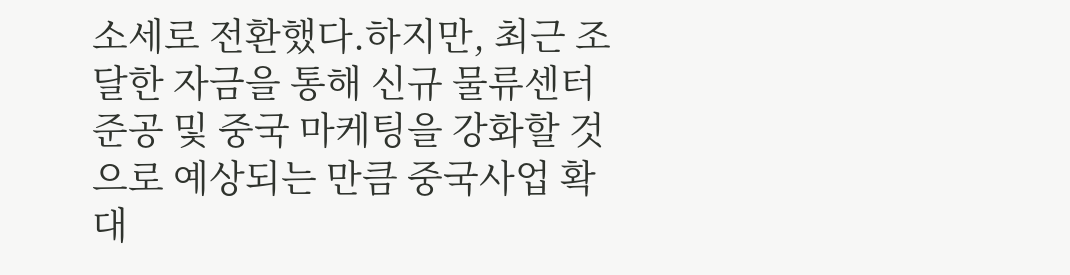소세로 전환했다.하지만, 최근 조달한 자금을 통해 신규 물류센터 준공 및 중국 마케팅을 강화할 것으로 예상되는 만큼 중국사업 확대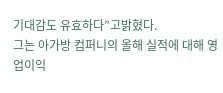기대감도 유효하다”고밝혔다.
그는 아가방 컴퍼니의 올해 실적에 대해 영업이익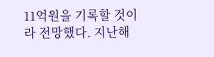11억원을 기록할 것이라 전망했다. 지난해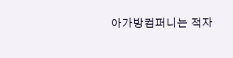아가방컴퍼니는 적자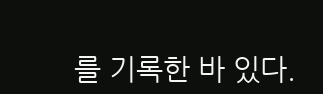를 기록한 바 있다.